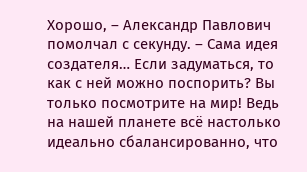Хорошо, – Александр Павлович помолчал с секунду. – Сама идея создателя… Если задуматься, то как с ней можно поспорить? Вы только посмотрите на мир! Ведь на нашей планете всё настолько идеально сбалансированно, что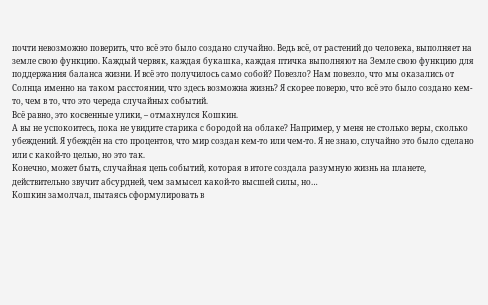почти невозможно поверить, что всё это было создано случайно. Ведь всё, от растений до человека, выполняет на земле свою функцию. Каждый червяк, каждая букашка, каждая птичка выполняют на Земле свою функцию для поддержания баланса жизни. И всё это получилось само собой? Повезло? Нам повезло, что мы оказались от Солнца именно на таком расстоянии, что здесь возможна жизнь? Я скорее поверю, что всё это было создано кем-то, чем в то, что это череда случайных событий.
Всё равно, это косвенные улики, – отмахнулся Кошкин.
А вы не успокоитесь, пока не увидите старика с бородой на облаке? Например, у меня не столько веры, сколько убеждений. Я убеждён на сто процентов, что мир создан кем-то или чем-то. Я не знаю, случайно это было сделано или с какой-то целью, но это так.
Конечно, может быть, случайная цепь событий, которая в итоге создала разумную жизнь на планете, действительно звучит абсурдней, чем замысел какой-то высшей силы, но…
Кошкин замолчал, пытаясь сформулировать в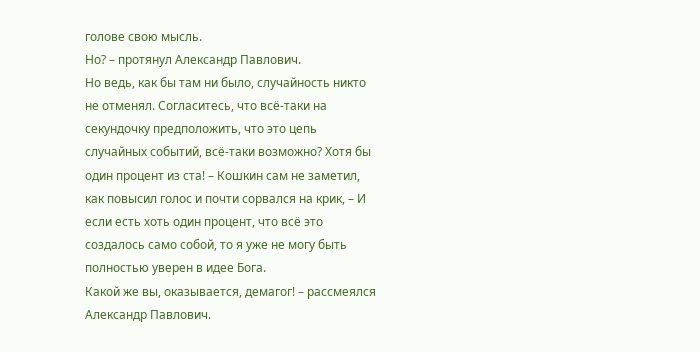голове свою мысль.
Но? – протянул Александр Павлович.
Но ведь, как бы там ни было, случайность никто не отменял. Согласитесь, что всё-таки на секундочку предположить, что это цепь случайных событий, всё-таки возможно? Хотя бы один процент из ста! – Кошкин сам не заметил, как повысил голос и почти сорвался на крик, – И если есть хоть один процент, что всё это создалось само собой, то я уже не могу быть полностью уверен в идее Бога.
Какой же вы, оказывается, демагог! – рассмеялся Александр Павлович.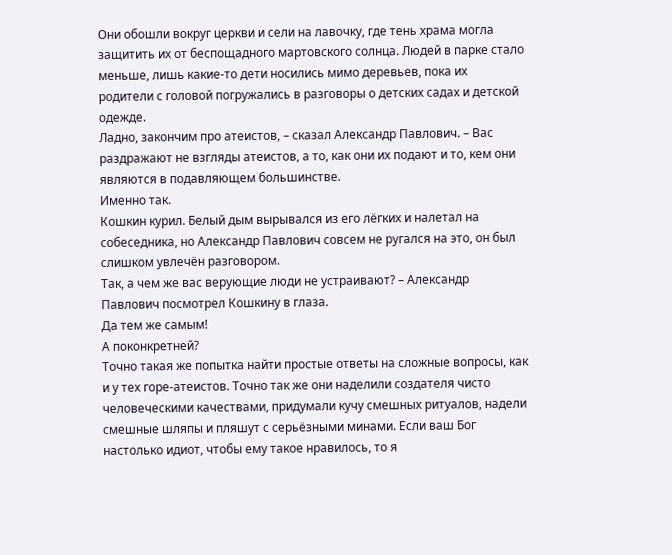Они обошли вокруг церкви и сели на лавочку, где тень храма могла защитить их от беспощадного мартовского солнца. Людей в парке стало меньше, лишь какие-то дети носились мимо деревьев, пока их родители с головой погружались в разговоры о детских садах и детской одежде.
Ладно, закончим про атеистов, – сказал Александр Павлович. – Вас раздражают не взгляды атеистов, а то, как они их подают и то, кем они являются в подавляющем большинстве.
Именно так.
Кошкин курил. Белый дым вырывался из его лёгких и налетал на собеседника, но Александр Павлович совсем не ругался на это, он был слишком увлечён разговором.
Так, а чем же вас верующие люди не устраивают? – Александр Павлович посмотрел Кошкину в глаза.
Да тем же самым!
А поконкретней?
Точно такая же попытка найти простые ответы на сложные вопросы, как и у тех горе-атеистов. Точно так же они наделили создателя чисто человеческими качествами, придумали кучу смешных ритуалов, надели смешные шляпы и пляшут с серьёзными минами. Если ваш Бог настолько идиот, чтобы ему такое нравилось, то я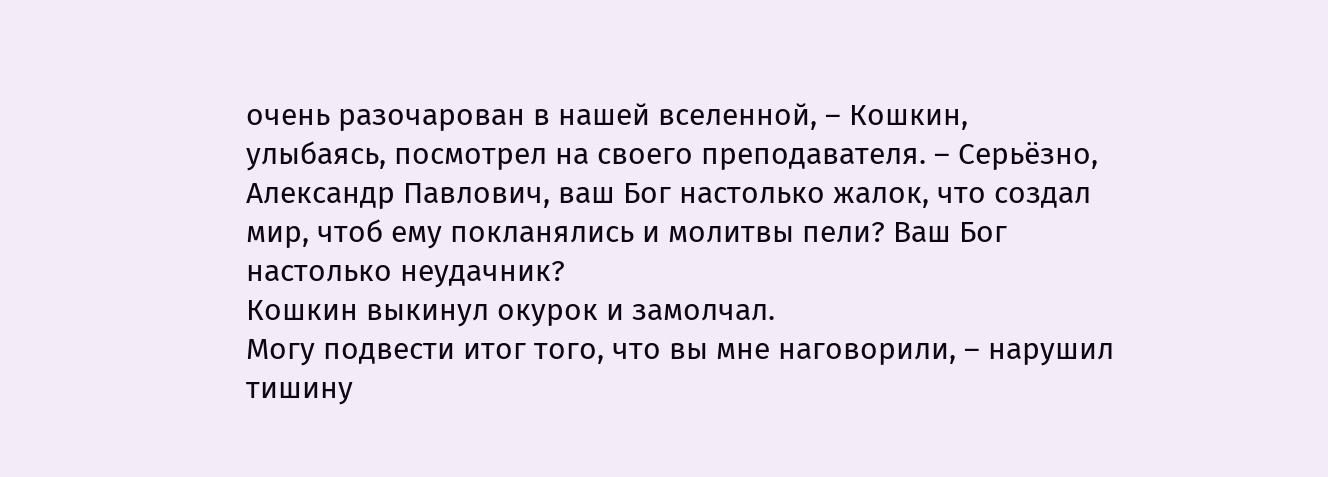очень разочарован в нашей вселенной, – Кошкин, улыбаясь, посмотрел на своего преподавателя. – Серьёзно, Александр Павлович, ваш Бог настолько жалок, что создал мир, чтоб ему покланялись и молитвы пели? Ваш Бог настолько неудачник?
Кошкин выкинул окурок и замолчал.
Могу подвести итог того, что вы мне наговорили, – нарушил тишину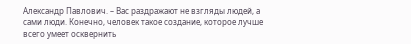Александр Павлович. – Вас раздражают не взгляды людей, а сами люди. Конечно, человек такое создание, которое лучше всего умеет осквернить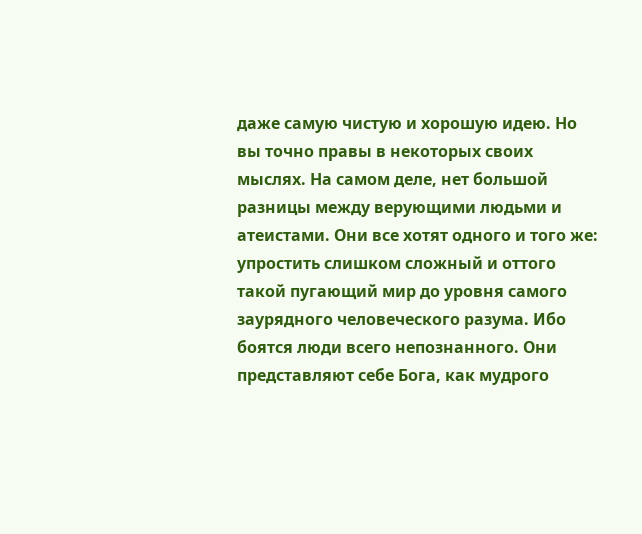даже самую чистую и хорошую идею. Но вы точно правы в некоторых своих мыслях. На самом деле, нет большой разницы между верующими людьми и атеистами. Они все хотят одного и того же: упростить слишком сложный и оттого такой пугающий мир до уровня самого заурядного человеческого разума. Ибо боятся люди всего непознанного. Они представляют себе Бога, как мудрого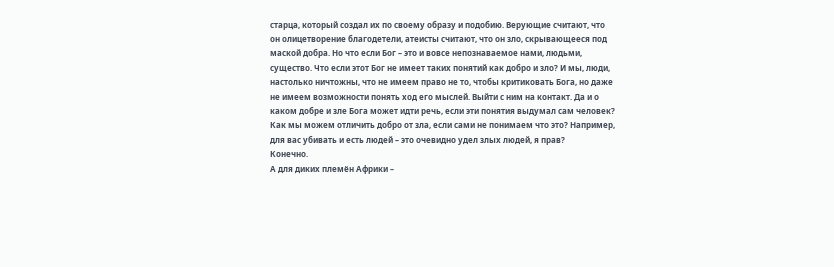старца, который создал их по своему образу и подобию. Верующие считают, что он олицетворение благодетели, атеисты считают, что он зло, скрывающееся под маской добра. Но что если Бог – это и вовсе непознаваемое нами, людьми, существо. Что если этот Бог не имеет таких понятий как добро и зло? И мы, люди, настолько ничтожны, что не имеем право не то, чтобы критиковать Бога, но даже не имеем возможности понять ход его мыслей. Выйти с ним на контакт. Да и о каком добре и зле Бога может идти речь, если эти понятия выдумал сам человек? Как мы можем отличить добро от зла, если сами не понимаем что это? Например, для вас убивать и есть людей – это очевидно удел злых людей, я прав?
Конечно.
А для диких племён Африки –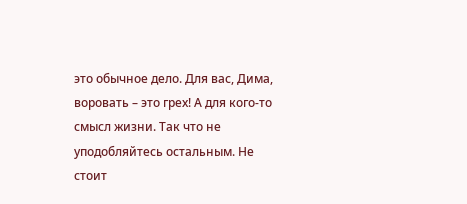это обычное дело. Для вас, Дима, воровать – это грех! А для кого-то смысл жизни. Так что не уподобляйтесь остальным. Не стоит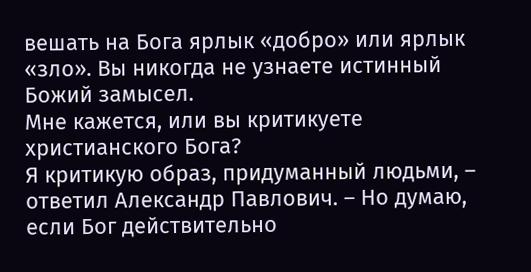вешать на Бога ярлык «добро» или ярлык «зло». Вы никогда не узнаете истинный Божий замысел.
Мне кажется, или вы критикуете христианского Бога?
Я критикую образ, придуманный людьми, – ответил Александр Павлович. – Но думаю, если Бог действительно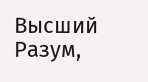Высший Разум,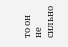то он не сильно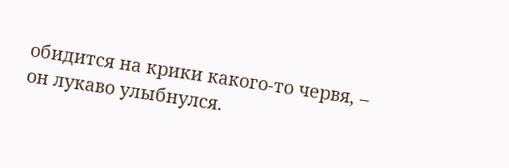обидится на крики какого-то червя, – он лукаво улыбнулся.